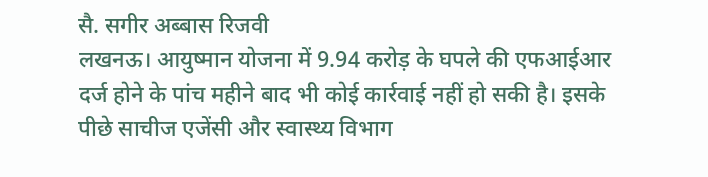सै. सगीर अब्बास रिजवी
लखनऊ। आयुष्मान योजना में 9.94 करोड़ के घपले की एफआईआर दर्ज होने के पांच महीने बाद भी कोई कार्रवाई नहीं हो सकी है। इसके पीछे साचीज एजेंसी और स्वास्थ्य विभाग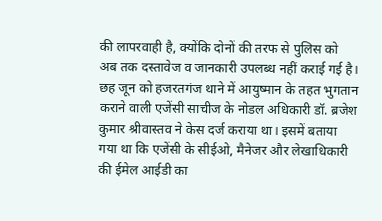की लापरवाही है, क्योंकि दोनों की तरफ से पुलिस को अब तक दस्तावेज व जानकारी उपलब्ध नहीं कराई गई है।
छह जून को हजरतगंज थाने में आयुष्मान के तहत भुगतान कराने वाली एजेंसी साचीज के नोडल अधिकारी डॉ. ब्रजेश कुमार श्रीवास्तव ने केस दर्ज कराया था। इसमें बताया गया था कि एजेंसी के सीईओ, मैनेजर और लेखाधिकारी की ईमेल आईडी का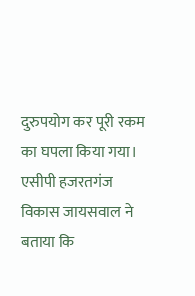दुरुपयोग कर पूरी रकम का घपला किया गया। एसीपी हजरतगंज विकास जायसवाल ने बताया कि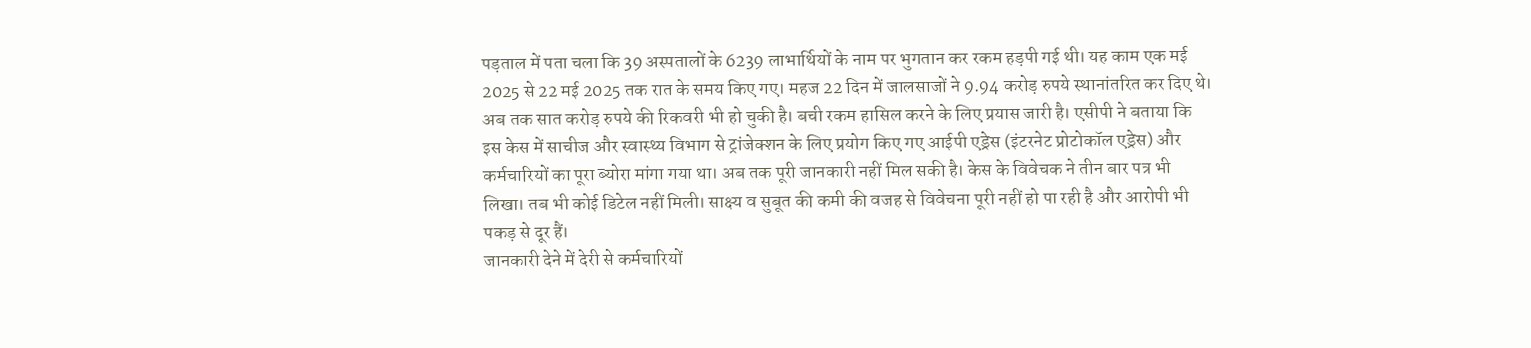पड़ताल में पता चला कि 39 अस्पतालों के 6239 लाभार्थियों के नाम पर भुगतान कर रकम हड़पी गई थी। यह काम एक मई 2025 से 22 मई 2025 तक रात के समय किए गए। महज 22 दिन में जालसाजों ने 9.94 करोड़ रुपये स्थानांतरित कर दिए थे।
अब तक सात करोड़ रुपये की रिकवरी भी हो चुकी है। बची रकम हासिल करने के लिए प्रयास जारी है। एसीपी ने बताया कि इस केस में साचीज और स्वास्थ्य विभाग से ट्रांजेक्शन के लिए प्रयोग किए गए आईपी एड्रेस (इंटरनेट प्रोटोकॉल एड्रेस) और कर्मचारियों का पूरा ब्योरा मांगा गया था। अब तक पूरी जानकारी नहीं मिल सकी है। केस के विवेचक ने तीन बार पत्र भी लिखा। तब भी कोई डिटेल नहीं मिली। साक्ष्य व सुबूत की कमी की वजह से विवेचना पूरी नहीं हो पा रही है और आरोपी भी पकड़ से दूर हैं।
जानकारी देने में देरी से कर्मचारियों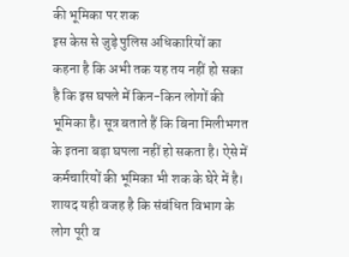की भूमिका पर शक
इस केस से जुड़े पुलिस अधिकारियों का कहना है कि अभी तक यह तय नहीं हो सका है कि इस घपले में किन-किन लोगों की भूमिका है। सूत्र बताते हैं कि बिना मिलीभगत के इतना बड़ा घपला नहीं हो सकता है। ऐसे में कर्मचारियों की भूमिका भी शक के घेरे में है। शायद यही वजह है कि संबंधित विभाग के लोग पूरी व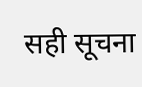सही सूचना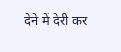देने में देरी कर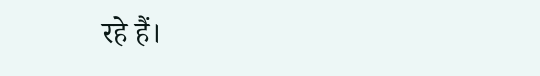रहे हैं।